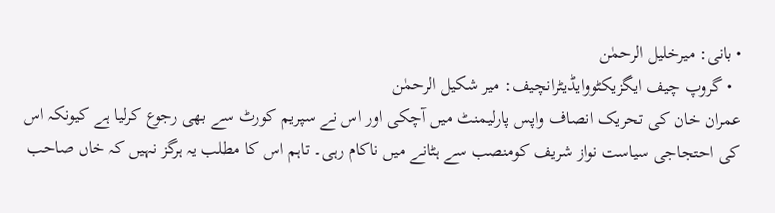• بانی: میرخلیل الرحمٰن
  • گروپ چیف ایگزیکٹووایڈیٹرانچیف: میر شکیل الرحمٰن
عمران خان کی تحریک انصاف واپس پارلیمنٹ میں آچکی اور اس نے سپریم کورٹ سے بھی رجوع کرلیا ہے کیونکہ اس کی احتجاجی سیاست نواز شریف کومنصب سے ہٹانے میں ناکام رہی۔ تاہم اس کا مطلب یہ ہرگز نہیں کہ خاں صاحب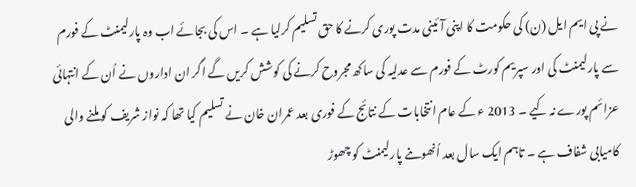نے پی ایم ایل (ن) کی حکومت کا اپنی آئینی مدت پوری کرنے کا حق تسلیم کرلیا ہے ۔ اس کی بجائے اب وہ پارلیمنٹ کے فورم سے پارلیمنٹ کی اور سپریم کورٹ کے فورم سے عدلیہ کی ساکھ مجروح کرنے کی کوشش کریں گے اگر ان اداروں نے اُن کے انتہائی عزائم پورے نہ کیے ۔ 2013 ء کے عام انتخابات کے نتائج کے فوری بعد عمران خان نے تسلیم کیا تھا کہ نواز شریف کو ملنے والی کامیابی شفاف ہے ۔ تاہم ایک سال بعد اُنھوںنے پارلیمنٹ کو چھوڑ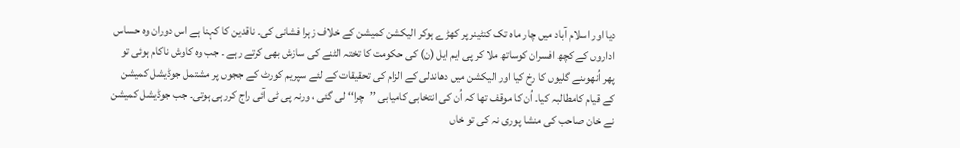دیا اور اسلام آباد میں چار ماہ تک کنٹینر پر کھڑے ہوکر الیکشن کمیشن کے خلاف زہرا فشانی کی۔ ناقدین کا کہنا ہے اس دوران وہ حساس اداروں کے کچھ افسران کوساتھ ملا کر پی ایم ایل (ن) کی حکومت کا تختہ الٹنے کی سازش بھی کرتے رہے ۔ جب وہ کاوش ناکام ہوئی تو پھر اُنھوںنے گلیوں کا رخ کیا اور الیکشن میں دھاندلی کے الزام کی تحقیقات کے لئے سپریم کورٹ کے ججوں پر مشتمل جوڈیشل کمیشن کے قیام کامطالبہ کیا۔ اُن کا موقف تھا کہ اُن کی انتخابی کامیابی ’’چرا‘‘ لی گئی ، ورنہ پی ٹی آئی راج کررہی ہوتی۔ جب جوڈیشل کمیشن نے خان صاحب کی منشا پوری نہ کی تو خاں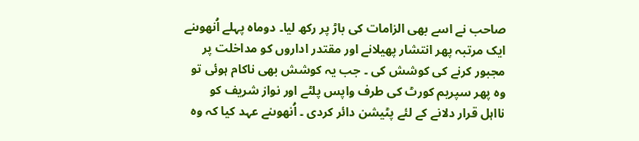صاحب نے اسے بھی الزامات کی باڑ پر رکھ لیا۔ دوماہ پہلے اُنھوںنے ایک مرتبہ پھر انتشار پھیلانے اور مقتدر اداروں کو مداخلت پر مجبور کرنے کی کوشش کی ۔ جب یہ کوشش بھی ناکام ہوئی تو وہ پھر سپریم کورٹ کی طرف واپس پلٹے اور نواز شریف کو نااہل قرار دلانے کے لئے پٹیشن دائر کردی ۔ اُنھوںنے عہد کیا کہ وہ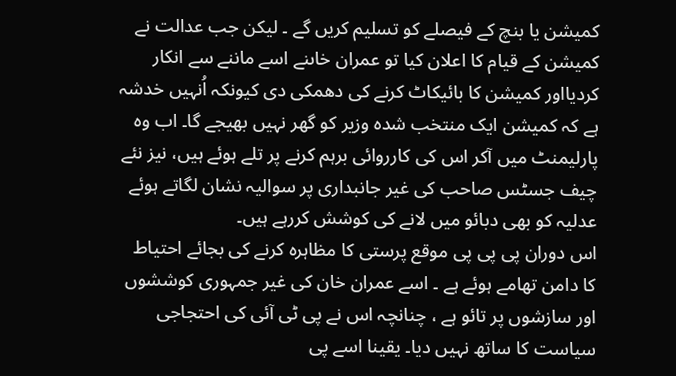کمیشن یا بنچ کے فیصلے کو تسلیم کریں گے ۔ لیکن جب عدالت نے کمیشن کے قیام کا اعلان کیا تو عمران خاںنے اسے ماننے سے انکار کردیااور کمیشن کا بائیکاٹ کرنے کی دھمکی دی کیونکہ اُنہیں خدشہ ہے کہ کمیشن ایک منتخب شدہ وزیر کو گھر نہیں بھیجے گا۔ اب وہ پارلیمنٹ میں آکر اس کی کارروائی برہم کرنے پر تلے ہوئے ہیں، نیز نئے چیف جسٹس صاحب کی غیر جانبداری پر سوالیہ نشان لگاتے ہوئے عدلیہ کو بھی دبائو میں لانے کی کوشش کررہے ہیں۔
اس دوران پی پی پی موقع پرستی کا مظاہرہ کرنے کی بجائے احتیاط کا دامن تھامے ہوئے ہے ۔ اسے عمران خان کی غیر جمہوری کوششوں اور سازشوں پر تائو ہے ، چنانچہ اس نے پی ٹی آئی کی احتجاجی سیاست کا ساتھ نہیں دیا۔ یقینا اسے پی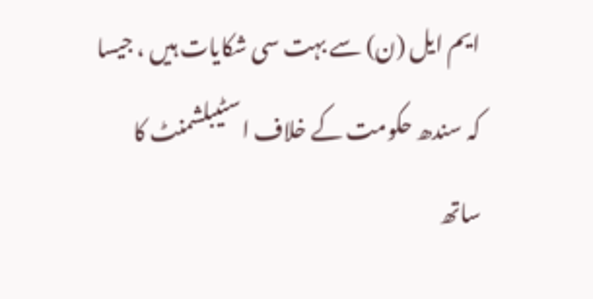ایم ایل (ن) سے بہت سی شکایات ہیں ، جیسا کہ سندھ حکومت کے خلاف اسٹیبلشمنٹ کا ساتھ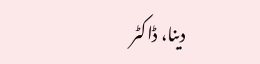دینا، ڈاکٹر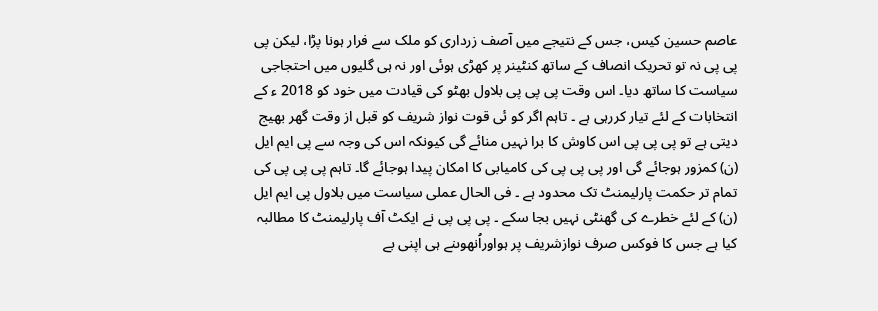عاصم حسین کیس، جس کے نتیجے میں آصف زرداری کو ملک سے فرار ہونا پڑا، لیکن پی پی پی نہ تو تحریک انصاف کے ساتھ کنٹینر پر کھڑی ہوئی اور نہ ہی گلیوں میں احتجاجی سیاست کا ساتھ دیا۔ اس وقت پی پی پی بلاول بھٹو کی قیادت میں خود کو 2018 ء کے انتخابات کے لئے تیار کررہی ہے ۔ تاہم اگر کو ئی قوت نواز شریف کو قبل از وقت گھر بھیج دیتی ہے تو پی پی پی اس کاوش کا برا نہیں منائے گی کیونکہ اس کی وجہ سے پی ایم ایل (ن) کمزور ہوجائے گی اور پی پی پی کی کامیابی کا امکان پیدا ہوجائے گا۔ تاہم پی پی پی کی تمام تر حکمت پارلیمنٹ تک محدود ہے ۔ فی الحال عملی سیاست میں بلاول پی ایم ایل (ن) کے لئے خطرے کی گھنٹی نہیں بجا سکے ۔ پی پی پی نے ایکٹ آف پارلیمنٹ کا مطالبہ کیا ہے جس کا فوکس صرف نوازشریف پر ہواوراُنھوںنے ہی اپنی بے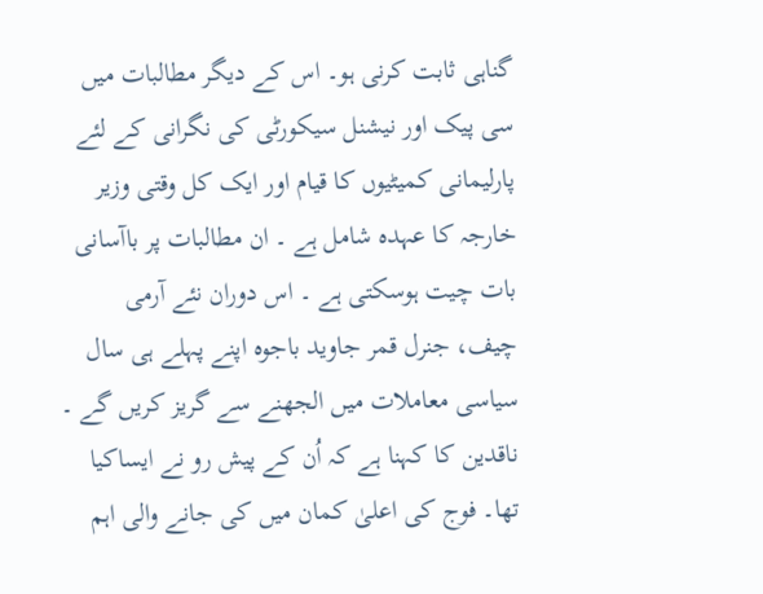گناہی ثابت کرنی ہو۔ اس کے دیگر مطالبات میں سی پیک اور نیشنل سیکورٹی کی نگرانی کے لئے پارلیمانی کمیٹیوں کا قیام اور ایک کل وقتی وزیر خارجہ کا عہدہ شامل ہے ۔ ان مطالبات پر باآسانی بات چیت ہوسکتی ہے ۔ اس دوران نئے آرمی چیف، جنرل قمر جاوید باجوہ اپنے پہلے ہی سال سیاسی معاملات میں الجھنے سے گریز کریں گے ۔ ناقدین کا کہنا ہے کہ اُن کے پیش رو نے ایساکیا تھا۔ فوج کی اعلیٰ کمان میں کی جانے والی اہم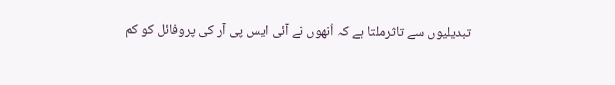تبدیلیوں سے تاثرملتا ہے کہ اُنھوں نے آئی ایس پی آر کی پروفائل کو کم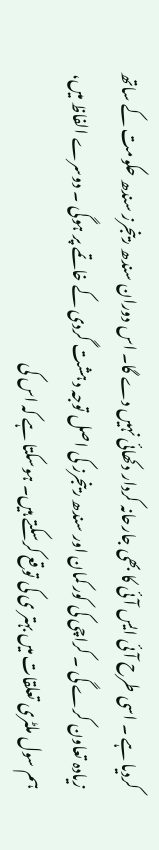کردیا ہے ۔ اسی طرح آئی ایس آئی کا بھی جارحانہ کردار دکھائی نہیں دے گا۔ اس دوران سندھ رینجرز سندھ حکومت کے ساتھ زیادہ تعاون کرے گی ۔ کراچی کی کور کمان اور سندھ رینجرز کی اصل توجہ دہشت گردی کے خاتمے پر ہوگی ۔ دوسرے الفاظ میں، ہم سول ملٹری تعلقات میں بہتر ی کی توقع کرسکتے ہیں۔ ہوسکتا ہے کہ اس کی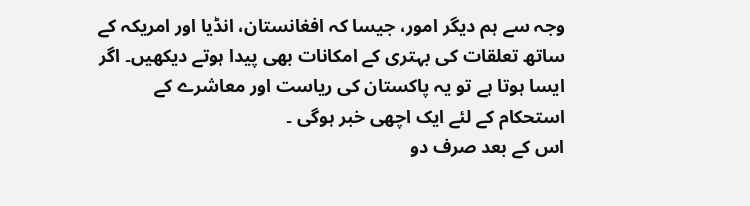وجہ سے ہم دیگر امور، جیسا کہ افغانستان، انڈیا اور امریکہ کے ساتھ تعلقات کی بہتری کے امکانات بھی پیدا ہوتے دیکھیں۔ اگر ایسا ہوتا ہے تو یہ پاکستان کی ریاست اور معاشرے کے استحکام کے لئے ایک اچھی خبر ہوگی ۔
اس کے بعد صرف دو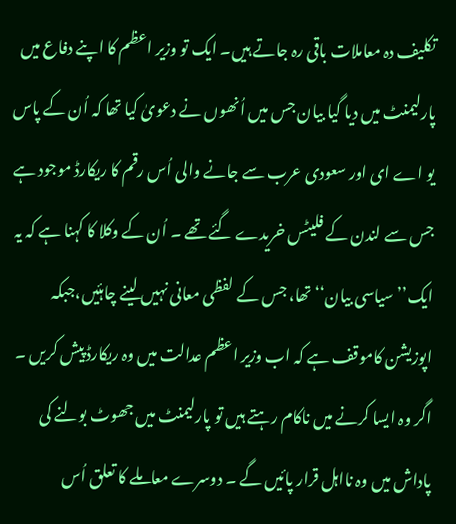تکلیف دہ معاملات باقی رہ جاتے ہیں۔ ایک تو وزیر اعظم کا اپنے دفاع میں پارلیمنٹ میں دیا گیا بیان جس میں اُنھوں نے دعویٰ کیا تھا کہ اُن کے پاس یو اے ای اور سعودی عرب سے جانے والی اُس رقم کا ریکارڈ موجود ہے جس سے لندن کے فلیٹس خریدے گئے تھے ۔ اُن کے وکلا کا کہنا ہے کہ یہ ایک’’ سیاسی بیان‘‘ تھا، جس کے لفظی معانی نہیں لینے چاہئیں،جبکہ اپوزیشن کاموقف ہے کہ اب وزیر اعظم عدالت میں وہ ریکارڈ پیش کریں ۔ اگر وہ ایسا کرنے میں ناکام رہتے ہیں تو پارلیمنٹ میں جھوٹ بولنے کی پاداش میں وہ نااہل قرار پائیں گے ۔ دوسرے معاملے کا تعلق اُس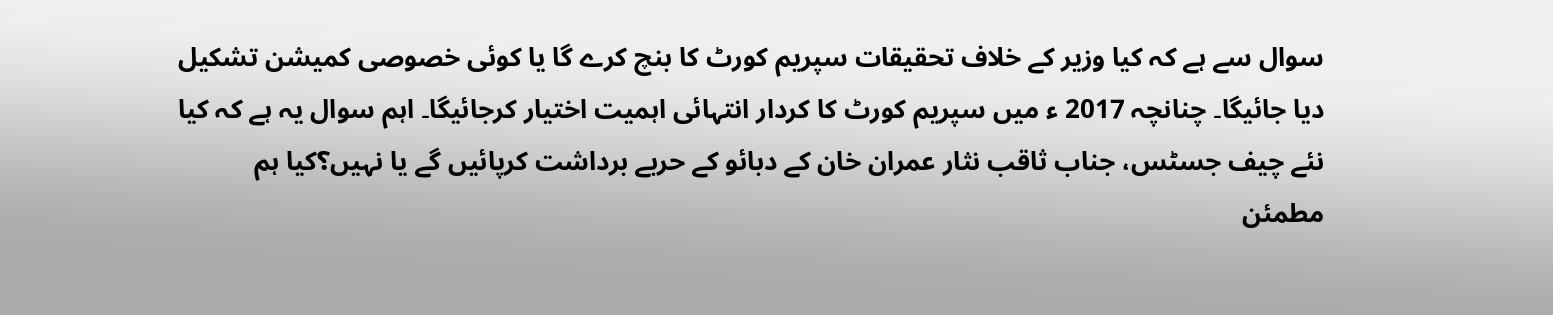سوال سے ہے کہ کیا وزیر کے خلاف تحقیقات سپریم کورٹ کا بنچ کرے گا یا کوئی خصوصی کمیشن تشکیل دیا جائیگا۔ چنانچہ 2017 ء میں سپریم کورٹ کا کردار انتہائی اہمیت اختیار کرجائیگا۔ اہم سوال یہ ہے کہ کیا نئے چیف جسٹس، جناب ثاقب نثار عمران خان کے دبائو کے حربے برداشت کرپائیں گے یا نہیں؟کیا ہم مطمئن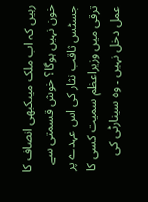رہیں کہ اب ملک میںکبھی انصاف کا خون نہیں ہوگا؟ خوش قسمتی سے جسٹس ثاقب نثار کی اس عہدے پر ترقی میں وزیراعظم سمیت کسی کا عمل دخل نہیں ۔ وہ سینارٹی کی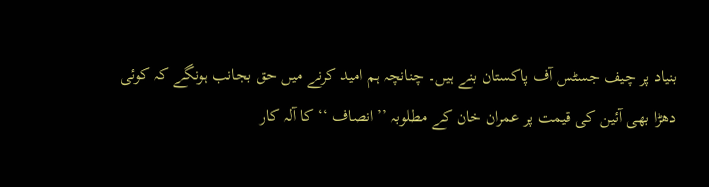بنیاد پر چیف جسٹس آف پاکستان بنے ہیں۔ چنانچہ ہم امید کرنے میں حق بجانب ہونگے کہ کوئی دھڑا بھی آئین کی قیمت پر عمران خان کے مطلوبہ ’’انصاف ‘‘ کا آلہ کار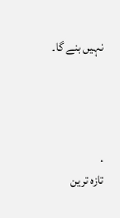نہیں بنے گا۔




.
تازہ ترین